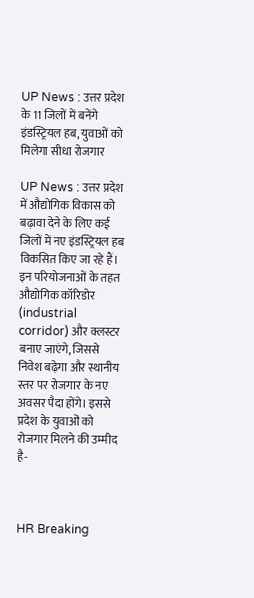UP News : उत्तर प्रदेश के 11 जिलों में बनेंगे इंडस्ट्रियल हब, युवाओं को मिलेगा सीधा रोजगार

UP News : उत्तर प्रदेश में औद्योगिक विकास को बढ़ावा देने के लिए कई जिलों में नए इंडस्ट्रियल हब विकसित किए जा रहे हैं। इन परियोजनाओं के तहत औद्योगिक कॉरिडोर (industrial corridor) और क्लस्टर बनाए जाएंगे, जिससे निवेश बढ़ेगा और स्थानीय स्तर पर रोजगार के नए अवसर पैदा होंगे। इससे प्रदेश के युवाओं को रोजगार मिलने की उम्मीद है-



HR Breaking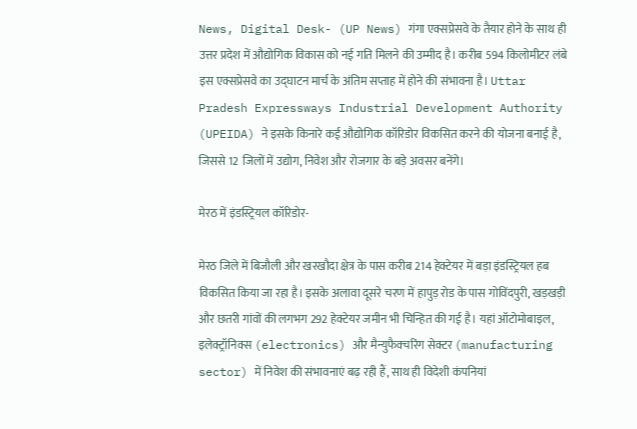News, Digital Desk- (UP News) गंगा एक्सप्रेसवे के तैयार होने के साथ ही उत्तर प्रदेश में औद्योगिक विकास को नई गति मिलने की उम्मीद है। करीब 594 किलोमीटर लंबे इस एक्सप्रेसवे का उद्घाटन मार्च के अंतिम सप्ताह में होने की संभावना है। Uttar Pradesh Expressways Industrial Development Authority (UPEIDA) ने इसके किनारे कई औद्योगिक कॉरिडोर विकसित करने की योजना बनाई है, जिससे 12 जिलों में उद्योग, निवेश और रोजगार के बड़े अवसर बनेंगे।

मेरठ में इंडस्ट्रियल कॉरिडोर-

मेरठ जिले में बिजौली और खरखौदा क्षेत्र के पास करीब 214 हेक्टेयर में बड़ा इंडस्ट्रियल हब विकसित किया जा रहा है। इसके अलावा दूसरे चरण में हापुड़ रोड के पास गोविंदपुरी, खड़खड़ी और छतरी गांवों की लगभग 292 हेक्टेयर जमीन भी चिन्हित की गई है। यहां ऑटोमोबाइल, इलेक्ट्रॉनिक्स (electronics) और मैन्युफैक्चरिंग सेक्टर (manufacturing sector) में निवेश की संभावनाएं बढ़ रही हैं, साथ ही विदेशी कंपनियां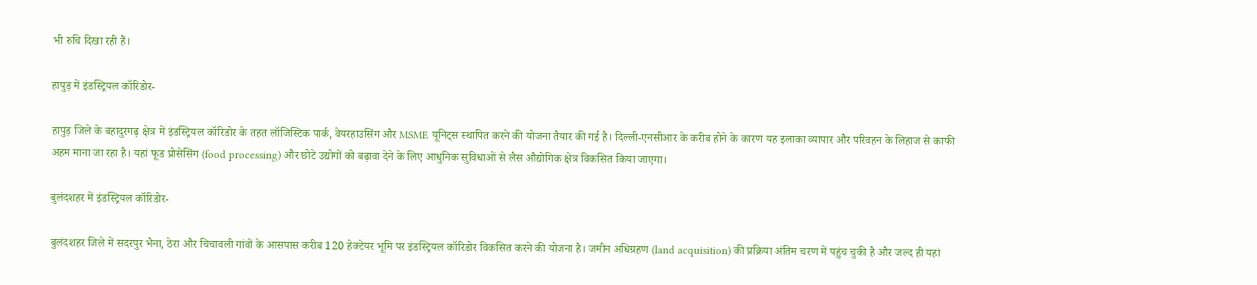भी रुचि दिखा रही हैं।

हापुड़ में इंडस्ट्रियल कॉरिडोर-

हापुड़ जिले के बहादुरगढ़ क्षेत्र में इंडस्ट्रियल कॉरिडोर के तहत लॉजिस्टिक पार्क, वेयरहाउसिंग और MSME यूनिट्स स्थापित करने की योजना तैयार की गई है। दिल्ली-एनसीआर के करीब होने के कारण यह इलाका व्यापार और परिवहन के लिहाज से काफी अहम माना जा रहा है। यहां फूड प्रोसेसिंग (food processing) और छोटे उद्योगों को बढ़ावा देने के लिए आधुनिक सुविधाओं से लैस औद्योगिक क्षेत्र विकसित किया जाएगा।

बुलंदशहर में इंडस्ट्रियल कॉरिडोर-

बुलंदशहर जिले में सदरपुर भैना, ठेरा और चिचावली गांवों के आसपास करीब 120 हेक्टेयर भूमि पर इंडस्ट्रियल कॉरिडोर विकसित करने की योजना है। जमीन अधिग्रहण (land acquisition) की प्रक्रिया अंतिम चरण में पहुंच चुकी है और जल्द ही यहां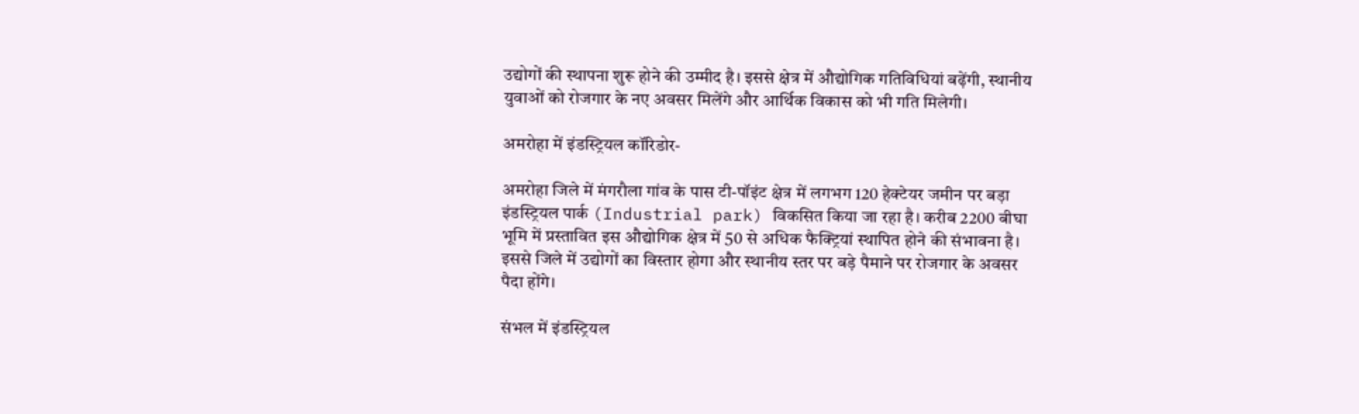उद्योगों की स्थापना शुरू होने की उम्मीद है। इससे क्षेत्र में औद्योगिक गतिविधियां बढ़ेंगी, स्थानीय युवाओं को रोजगार के नए अवसर मिलेंगे और आर्थिक विकास को भी गति मिलेगी।

अमरोहा में इंडस्ट्रियल कॉरिडोर-

अमरोहा जिले में मंगरौला गांव के पास टी-पॉइंट क्षेत्र में लगभग 120 हेक्टेयर जमीन पर बड़ा इंडस्ट्रियल पार्क (Industrial park) विकसित किया जा रहा है। करीब 2200 बीघा भूमि में प्रस्तावित इस औद्योगिक क्षेत्र में 50 से अधिक फैक्ट्रियां स्थापित होने की संभावना है। इससे जिले में उद्योगों का विस्तार होगा और स्थानीय स्तर पर बड़े पैमाने पर रोजगार के अवसर पैदा होंगे।

संभल में इंडस्ट्रियल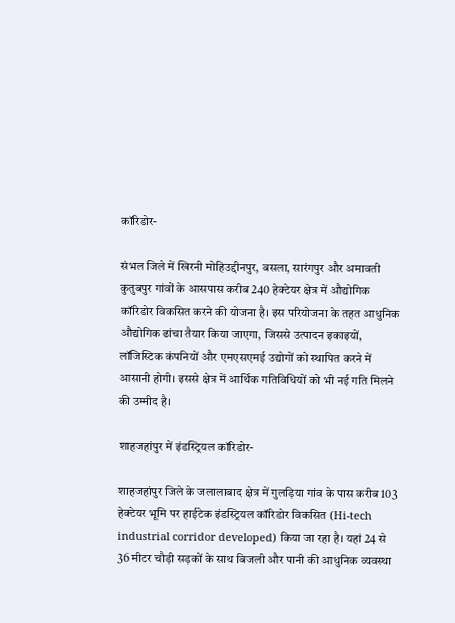कॉरिडोर-

संभल जिले में खिरनी मोहिउद्दीनपुर, बसला, सारंगपुर और अमावती कुतुबपुर गांवों के आसपास करीब 240 हेक्टेयर क्षेत्र में औद्योगिक कॉरिडोर विकसित करने की योजना है। इस परियोजना के तहत आधुनिक औद्योगिक ढांचा तैयार किया जाएगा, जिससे उत्पादन इकाइयों, लॉजिस्टिक कंपनियों और एमएसएमई उद्योगों को स्थापित करने में आसानी होगी। इससे क्षेत्र में आर्थिक गतिविधियों को भी नई गति मिलने की उम्मीद है।

शाहजहांपुर में इंडस्ट्रियल कॉरिडोर-

शाहजहांपुर जिले के जलालाबाद क्षेत्र में गुलड़िया गांव के पास करीब 103 हेक्टेयर भूमि पर हाईटेक इंडस्ट्रियल कॉरिडोर विकसित (Hi-tech industrial corridor developed) किया जा रहा है। यहां 24 से 36 मीटर चौड़ी सड़कों के साथ बिजली और पानी की आधुनिक व्यवस्था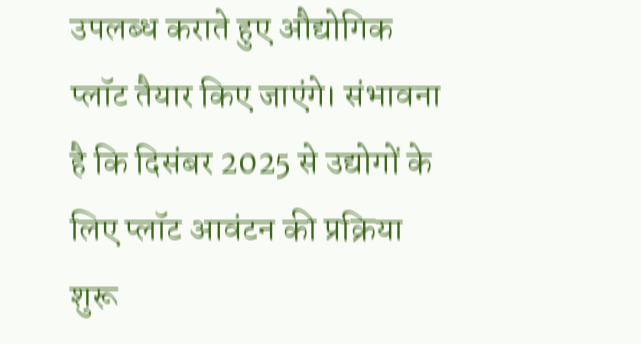उपलब्ध कराते हुए औद्योगिक प्लॉट तैयार किए जाएंगे। संभावना है कि दिसंबर 2025 से उद्योगों के लिए प्लॉट आवंटन की प्रक्रिया शुरू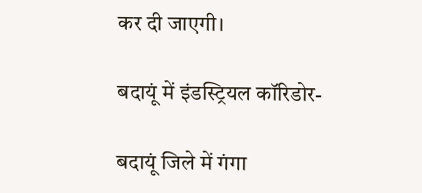कर दी जाएगी।

बदायूं में इंडस्ट्रियल कॉरिडोर-

बदायूं जिले में गंगा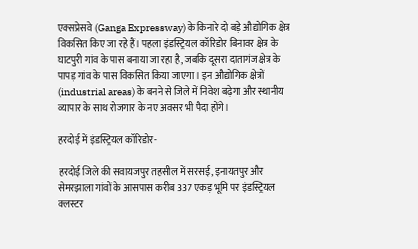एक्सप्रेसवे (Ganga Expressway) के किनारे दो बड़े औद्योगिक क्षेत्र विकसित किए जा रहे हैं। पहला इंडस्ट्रियल कॉरिडोर बिनावर क्षेत्र के घाटपुरी गांव के पास बनाया जा रहा है, जबकि दूसरा दातागंज क्षेत्र के पापड़ गांव के पास विकसित किया जाएगा। इन औद्योगिक क्षेत्रों (industrial areas) के बनने से जिले में निवेश बढ़ेगा और स्थानीय व्यापार के साथ रोजगार के नए अवसर भी पैदा होंगे।

हरदोई में इंडस्ट्रियल कॉरिडोर-

हरदोई जिले की सवायजपुर तहसील में सरसई, इनायतपुर और सेमरझाला गांवों के आसपास करीब 337 एकड़ भूमि पर इंडस्ट्रियल क्लस्टर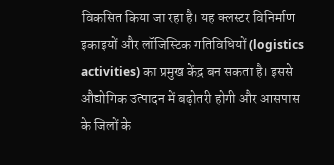विकसित किया जा रहा है। यह क्लस्टर विनिर्माण इकाइयों और लॉजिस्टिक गतिविधियों (logistics activities) का प्रमुख केंद्र बन सकता है। इससे औद्योगिक उत्पादन में बढ़ोतरी होगी और आसपास के जिलों के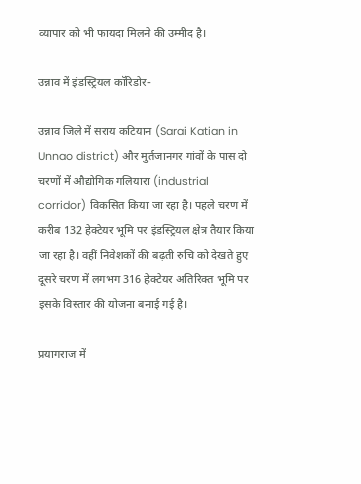व्यापार को भी फायदा मिलने की उम्मीद है।

उन्नाव में इंडस्ट्रियल कॉरिडोर-

उन्नाव जिले में सराय कटियान (Sarai Katian in Unnao district) और मुर्तजानगर गांवों के पास दो चरणों में औद्योगिक गलियारा (industrial corridor) विकसित किया जा रहा है। पहले चरण में करीब 132 हेक्टेयर भूमि पर इंडस्ट्रियल क्षेत्र तैयार किया जा रहा है। वहीं निवेशकों की बढ़ती रुचि को देखते हुए दूसरे चरण में लगभग 316 हेक्टेयर अतिरिक्त भूमि पर इसके विस्तार की योजना बनाई गई है।

प्रयागराज में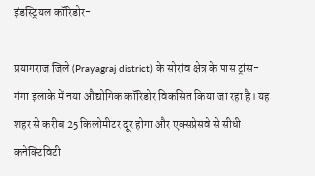इंडस्ट्रियल कॉरिडोर-

प्रयागराज जिले (Prayagraj district) के सोरांव क्षेत्र के पास ट्रांस-गंगा इलाके में नया औद्योगिक कॉरिडोर विकसित किया जा रहा है। यह शहर से करीब 25 किलोमीटर दूर होगा और एक्सप्रेसवे से सीधी कनेक्टिविटी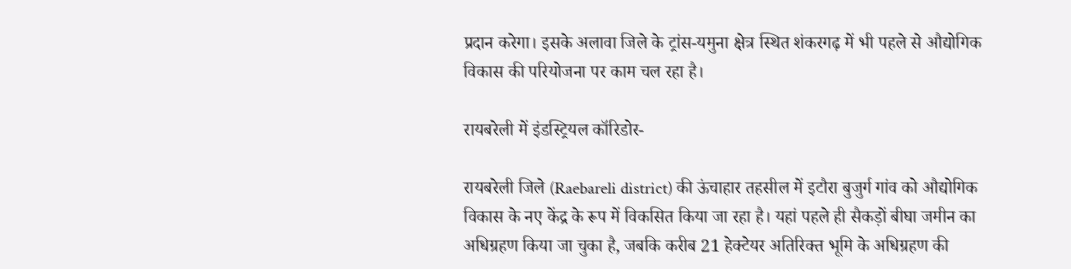प्रदान करेगा। इसके अलावा जिले के ट्रांस-यमुना क्षेत्र स्थित शंकरगढ़ में भी पहले से औद्योगिक विकास की परियोजना पर काम चल रहा है।

रायबरेली में इंडस्ट्रियल कॉरिडोर-

रायबरेली जिले (Raebareli district) की ऊंचाहार तहसील में इटौरा बुजुर्ग गांव को औद्योगिक विकास के नए केंद्र के रूप में विकसित किया जा रहा है। यहां पहले ही सैकड़ों बीघा जमीन का अधिग्रहण किया जा चुका है, जबकि करीब 21 हेक्टेयर अतिरिक्त भूमि के अधिग्रहण की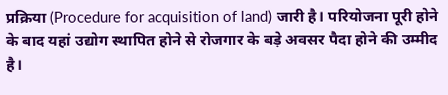प्रक्रिया (Procedure for acquisition of land) जारी है। परियोजना पूरी होने के बाद यहां उद्योग स्थापित होने से रोजगार के बड़े अवसर पैदा होने की उम्मीद है।